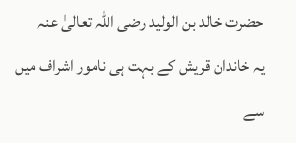حضرت خالد بن الولید رضی اللہ تعالیٰ عنہ
یہ خاندان قریش کے بہت ہی نامور اشراف میں سے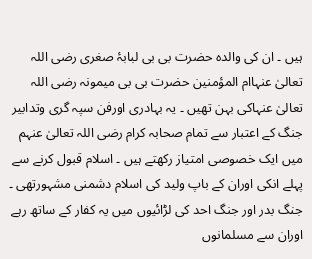ہیں ۔ ان کی والدہ حضرت بی بی لبابۂ صغری رضی اللہ تعالیٰ عنہاام المؤمنین حضرت بی بی میمونہ رضی اللہ تعالیٰ عنہاکی بہن تھیں ۔ یہ بہادری اورفن سپہ گری وتدابیر جنگ کے اعتبار سے تمام صحابہ کرام رضی اللہ تعالیٰ عنہم میں ایک خصوصی امتیاز رکھتے ہیں ۔ اسلام قبول کرنے سے پہلے انکی اوران کے باپ ولید کی اسلام دشمنی مشہورتھی ۔ جنگ بدر اور جنگ احد کی لڑائیوں میں یہ کفار کے ساتھ رہے اوران سے مسلمانوں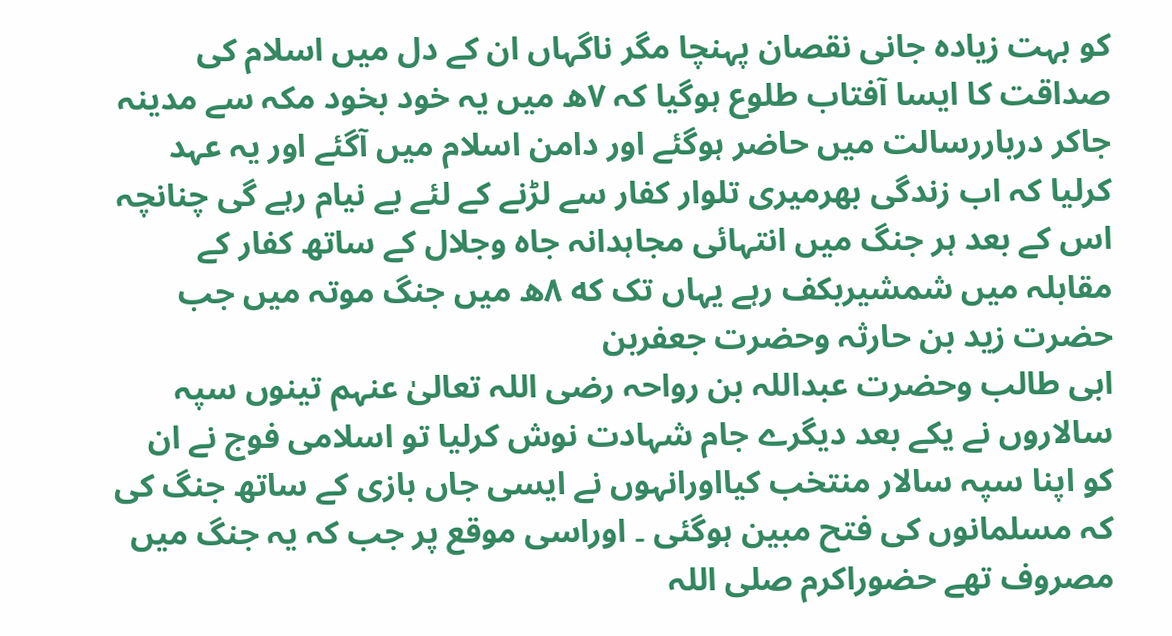کو بہت زیادہ جانی نقصان پہنچا مگر ناگہاں ان کے دل میں اسلام کی صداقت کا ایسا آفتاب طلوع ہوگیا کہ ۷ھ میں یہ خود بخود مکہ سے مدینہ جاکر درباررسالت میں حاضر ہوگئے اور دامن اسلام میں آگئے اور یہ عہد کرلیا کہ اب زندگی بھرمیری تلوار کفار سے لڑنے کے لئے بے نیام رہے گی چنانچہ اس کے بعد ہر جنگ میں انتہائی مجاہدانہ جاہ وجلال کے ساتھ کفار کے مقابلہ میں شمشیربکف رہے یہاں تک كه ۸ھ میں جنگ موتہ میں جب حضرت زید بن حارثہ وحضرت جعفربن
ابی طالب وحضرت عبداللہ بن رواحہ رضی اللہ تعالیٰ عنہم تینوں سپہ سالاروں نے یکے بعد دیگرے جام شہادت نوش کرلیا تو اسلامی فوج نے ان کو اپنا سپہ سالار منتخب کیااورانہوں نے ایسی جاں بازی کے ساتھ جنگ کی کہ مسلمانوں کی فتح مبین ہوگئی ۔ اوراسی موقع پر جب کہ یہ جنگ میں مصروف تھے حضوراکرم صلی اللہ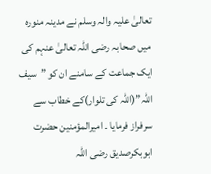تعالیٰ علیہ والہ وسلم نے مدینہ منورہ میں صحابہ رضی اللہ تعالیٰ عنہم کی ایک جماعت کے سامنے ان کو ”سیف اللہ”(اللہ کی تلوار)کے خطاب سے سرفراز فرمایا ۔ امیرالمؤمنین حضرت ابوبکرصدیق رضی اللہ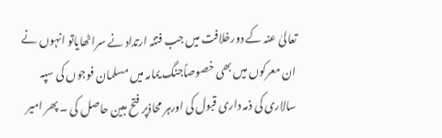تعالیٰ عنہ کے دورخلافت میں جب فتنہ ارتداد نے سراٹھایاتو انہوں نے ان معرکوں میں بھی خصوصاًجنگ یمامہ میں مسلمان فوجوں کی سپہ سالاری کی ذمہ داری قبول کی اورہر محاذپر فتح مبین حاصل کی ۔ پھر امیر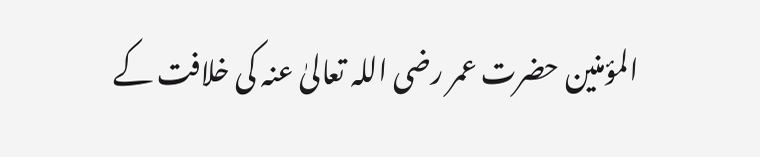المؤمنین حضرت عمر رضی اللہ تعالیٰ عنہ کی خلافت کے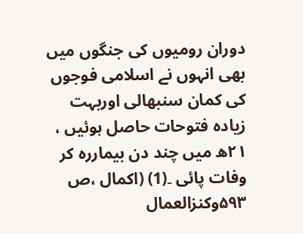دوران رومیوں کی جنگوں میں بھی انہوں نے اسلامی فوجوں کی کمان سنبھالی اوربہت زیادہ فتوحات حاصل ہوئیں ، ۲۱ھ میں چند دن بیماررہ کر وفات پائی ۔(1) (اکمال ،ص ۵۹۳وکنزالعمال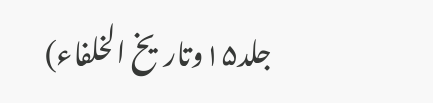جلد۱۵وتاریخ الخلفاء)